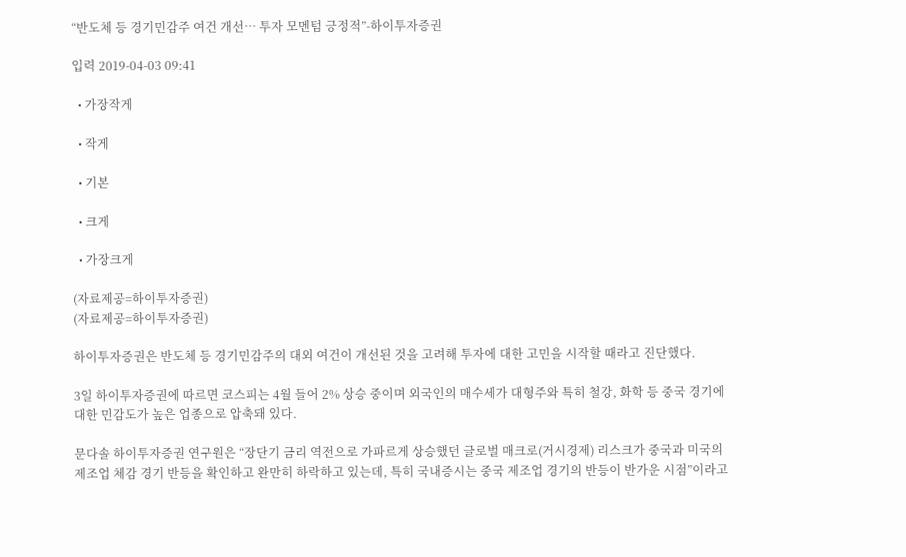“반도체 등 경기민감주 여건 개선… 투자 모멘텀 긍정적”-하이투자증권

입력 2019-04-03 09:41

  • 가장작게

  • 작게

  • 기본

  • 크게

  • 가장크게

(자료제공=하이투자증권)
(자료제공=하이투자증권)

하이투자증권은 반도체 등 경기민감주의 대외 여건이 개선된 것을 고려해 투자에 대한 고민을 시작할 때라고 진단했다.

3일 하이투자증권에 따르면 코스피는 4월 들어 2% 상승 중이며 외국인의 매수세가 대형주와 특히 철강, 화학 등 중국 경기에 대한 민감도가 높은 업종으로 압축돼 있다.

문다솔 하이투자증권 연구원은 “장단기 금리 역전으로 가파르게 상승했던 글로벌 매크로(거시경제) 리스크가 중국과 미국의 제조업 체감 경기 반등을 확인하고 완만히 하락하고 있는데, 특히 국내증시는 중국 제조업 경기의 반등이 반가운 시점”이라고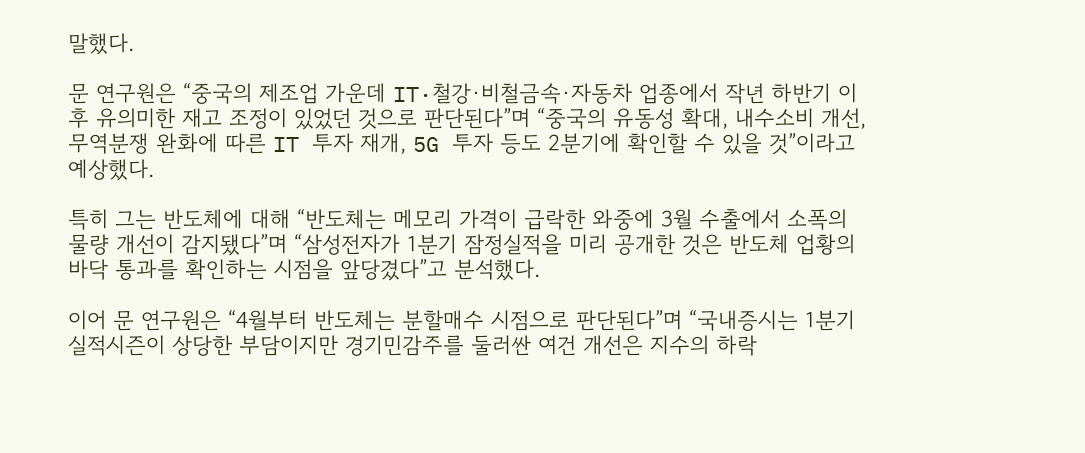말했다.

문 연구원은 “중국의 제조업 가운데 IT·철강·비철금속·자동차 업종에서 작년 하반기 이후 유의미한 재고 조정이 있었던 것으로 판단된다”며 “중국의 유동성 확대, 내수소비 개선, 무역분쟁 완화에 따른 IT 투자 재개, 5G 투자 등도 2분기에 확인할 수 있을 것”이라고 예상했다.

특히 그는 반도체에 대해 “반도체는 메모리 가격이 급락한 와중에 3월 수출에서 소폭의 물량 개선이 감지됐다”며 “삼성전자가 1분기 잠정실적을 미리 공개한 것은 반도체 업황의 바닥 통과를 확인하는 시점을 앞당겼다”고 분석했다.

이어 문 연구원은 “4월부터 반도체는 분할매수 시점으로 판단된다”며 “국내증시는 1분기 실적시즌이 상당한 부담이지만 경기민감주를 둘러싼 여건 개선은 지수의 하락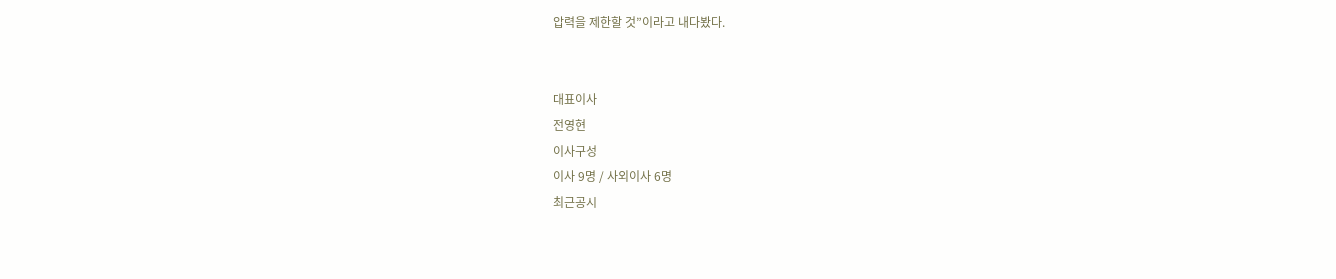압력을 제한할 것”이라고 내다봤다.


대표이사
전영현
이사구성
이사 9명 / 사외이사 6명
최근공시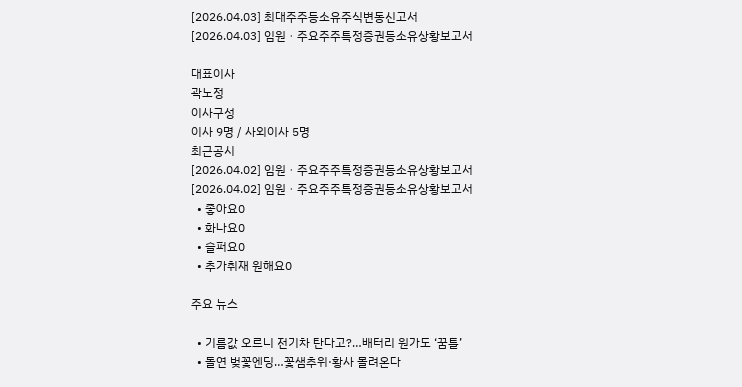[2026.04.03] 최대주주등소유주식변동신고서
[2026.04.03] 임원ㆍ주요주주특정증권등소유상황보고서

대표이사
곽노정
이사구성
이사 9명 / 사외이사 5명
최근공시
[2026.04.02] 임원ㆍ주요주주특정증권등소유상황보고서
[2026.04.02] 임원ㆍ주요주주특정증권등소유상황보고서
  • 좋아요0
  • 화나요0
  • 슬퍼요0
  • 추가취재 원해요0

주요 뉴스

  • 기름값 오르니 전기차 탄다고?…배터리 원가도 ‘꿈틀’
  • 돌연 벚꽃엔딩…꽃샘추위·황사 몰려온다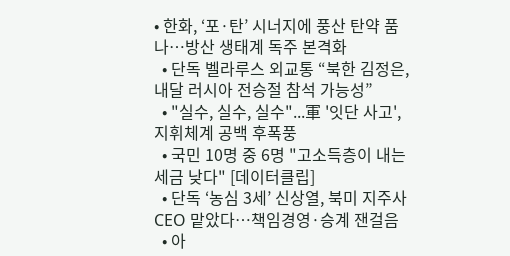• 한화, ‘포·탄’ 시너지에 풍산 탄약 품나…방산 생태계 독주 본격화
  • 단독 벨라루스 외교통 “북한 김정은, 내달 러시아 전승절 참석 가능성”
  • "실수, 실수, 실수"...軍 '잇단 사고', 지휘체계 공백 후폭풍
  • 국민 10명 중 6명 "고소득층이 내는 세금 낮다" [데이터클립]
  • 단독 ‘농심 3세’ 신상열, 북미 지주사 CEO 맡았다⋯책임경영·승계 잰걸음
  • 아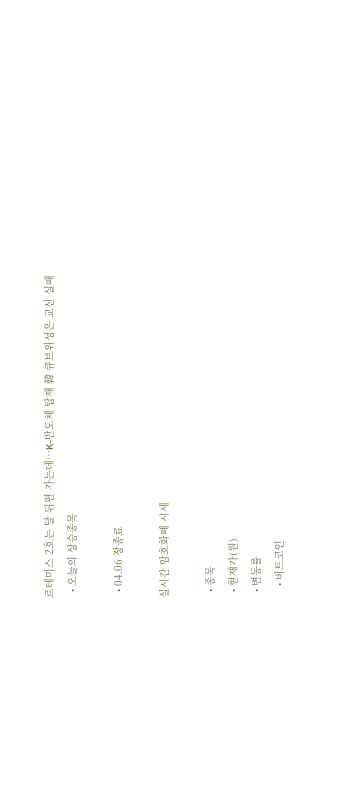르테미스 2호는 달 뒤편 가는데…K-반도체 탑재 韓 큐브위성은 교신 실패
  • 오늘의 상승종목

  • 04.06 장종료

실시간 암호화폐 시세

  • 종목
  • 현재가(원)
  • 변동률
    • 비트코인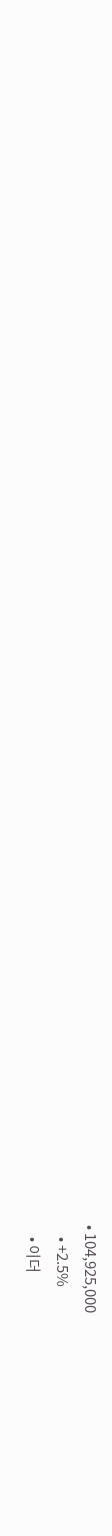• 104,925,000
    • +2.5%
    • 이더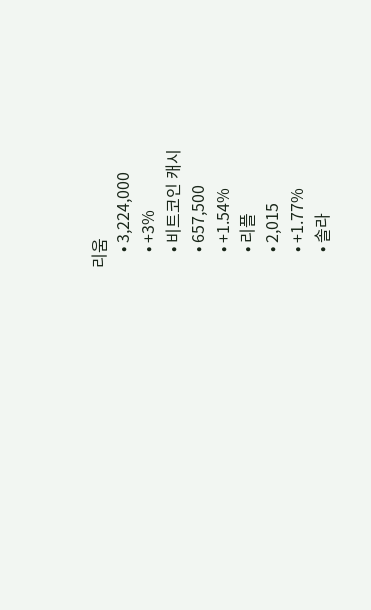리움
    • 3,224,000
    • +3%
    • 비트코인 캐시
    • 657,500
    • +1.54%
    • 리플
    • 2,015
    • +1.77%
    • 솔라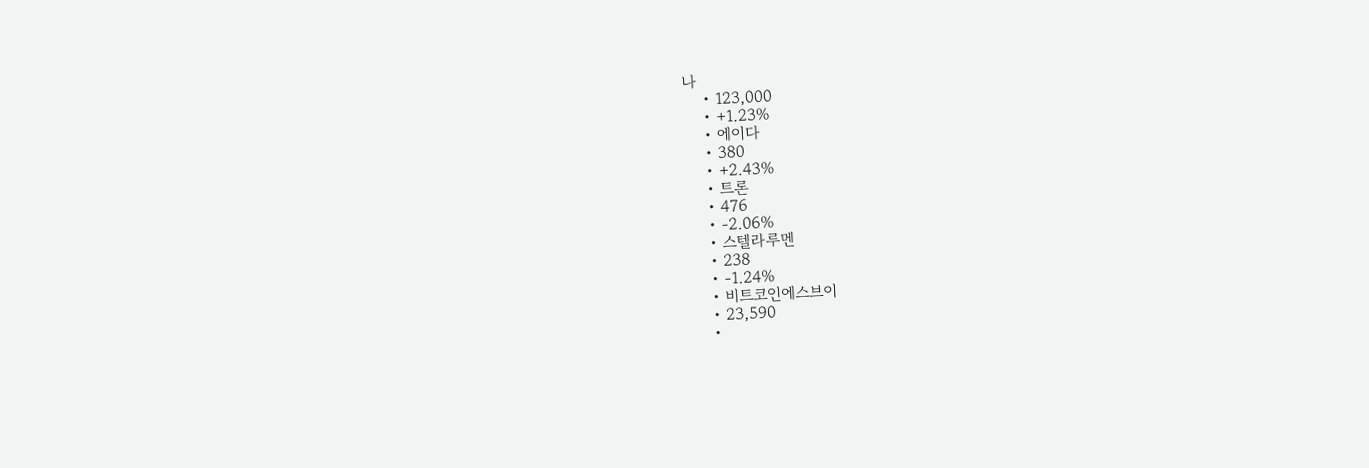나
    • 123,000
    • +1.23%
    • 에이다
    • 380
    • +2.43%
    • 트론
    • 476
    • -2.06%
    • 스텔라루멘
    • 238
    • -1.24%
    • 비트코인에스브이
    • 23,590
    •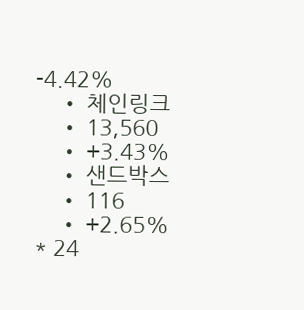-4.42%
    • 체인링크
    • 13,560
    • +3.43%
    • 샌드박스
    • 116
    • +2.65%
* 24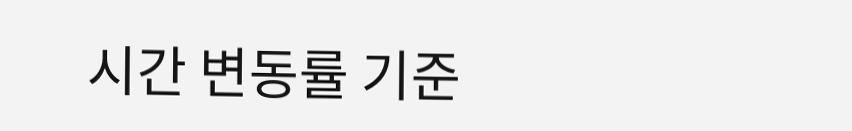시간 변동률 기준